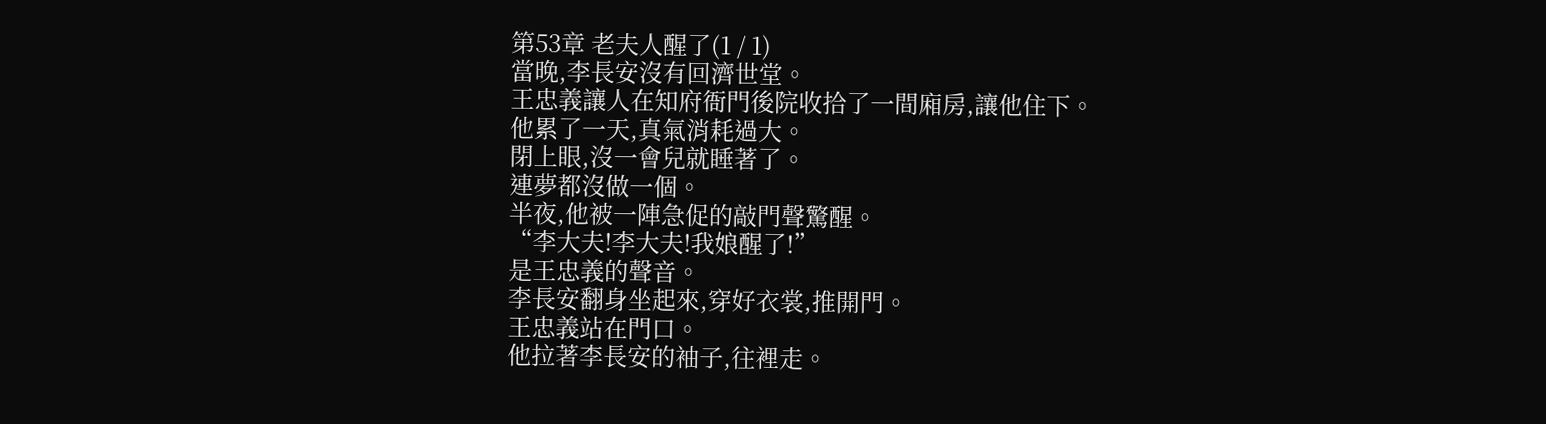第53章 老夫人醒了(1 / 1)
當晚,李長安沒有回濟世堂。
王忠義讓人在知府衙門後院收拾了一間廂房,讓他住下。
他累了一天,真氣消耗過大。
閉上眼,沒一會兒就睡著了。
連夢都沒做一個。
半夜,他被一陣急促的敲門聲驚醒。
“李大夫!李大夫!我娘醒了!”
是王忠義的聲音。
李長安翻身坐起來,穿好衣裳,推開門。
王忠義站在門口。
他拉著李長安的袖子,往裡走。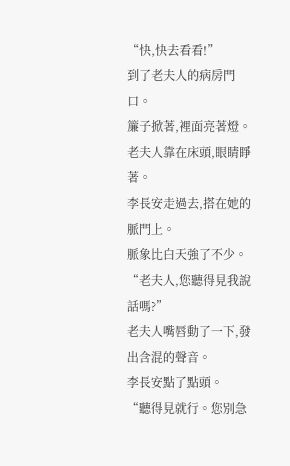“快,快去看看!”
到了老夫人的病房門口。
簾子掀著,裡面亮著燈。
老夫人靠在床頭,眼睛睜著。
李長安走過去,搭在她的脈門上。
脈象比白天強了不少。
“老夫人,您聽得見我說話嗎?”
老夫人嘴唇動了一下,發出含混的聲音。
李長安點了點頭。
“聽得見就行。您別急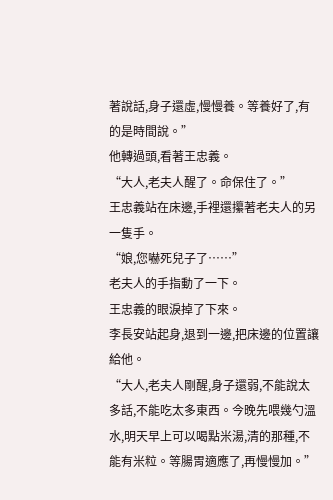著說話,身子還虛,慢慢養。等養好了,有的是時間說。”
他轉過頭,看著王忠義。
“大人,老夫人醒了。命保住了。”
王忠義站在床邊,手裡還攥著老夫人的另一隻手。
“娘,您嚇死兒子了……”
老夫人的手指動了一下。
王忠義的眼淚掉了下來。
李長安站起身,退到一邊,把床邊的位置讓給他。
“大人,老夫人剛醒,身子還弱,不能說太多話,不能吃太多東西。今晚先喂幾勺溫水,明天早上可以喝點米湯,清的那種,不能有米粒。等腸胃適應了,再慢慢加。”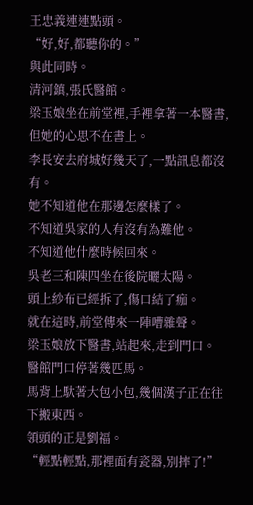王忠義連連點頭。
“好,好,都聽你的。”
與此同時。
清河鎮,張氏醫館。
梁玉娘坐在前堂裡,手裡拿著一本醫書,但她的心思不在書上。
李長安去府城好幾天了,一點訊息都沒有。
她不知道他在那邊怎麼樣了。
不知道吳家的人有沒有為難他。
不知道他什麼時候回來。
吳老三和陳四坐在後院曬太陽。
頭上紗布已經拆了,傷口結了痂。
就在這時,前堂傳來一陣嘈雜聲。
梁玉娘放下醫書,站起來,走到門口。
醫館門口停著幾匹馬。
馬背上馱著大包小包,幾個漢子正在往下搬東西。
領頭的正是劉福。
“輕點輕點,那裡面有瓷器,別摔了!”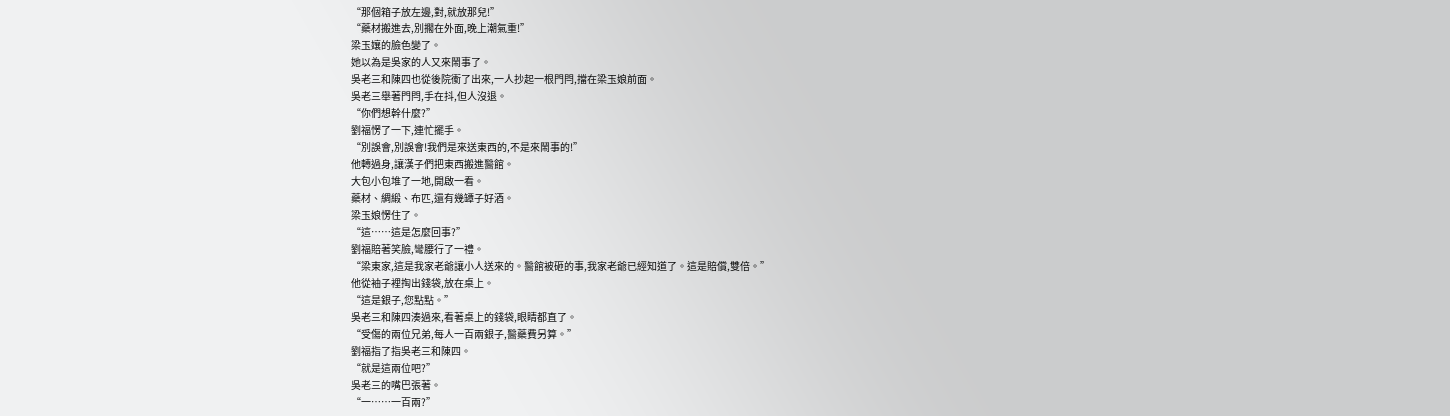“那個箱子放左邊,對,就放那兒!”
“藥材搬進去,別擱在外面,晚上潮氣重!”
梁玉孃的臉色變了。
她以為是吳家的人又來鬧事了。
吳老三和陳四也從後院衝了出來,一人抄起一根門閂,擋在梁玉娘前面。
吳老三舉著門閂,手在抖,但人沒退。
“你們想幹什麼?”
劉福愣了一下,連忙擺手。
“別誤會,別誤會!我們是來送東西的,不是來鬧事的!”
他轉過身,讓漢子們把東西搬進醫館。
大包小包堆了一地,開啟一看。
藥材、綢緞、布匹,還有幾罈子好酒。
梁玉娘愣住了。
“這……這是怎麼回事?”
劉福賠著笑臉,彎腰行了一禮。
“梁東家,這是我家老爺讓小人送來的。醫館被砸的事,我家老爺已經知道了。這是賠償,雙倍。”
他從袖子裡掏出錢袋,放在桌上。
“這是銀子,您點點。”
吳老三和陳四湊過來,看著桌上的錢袋,眼睛都直了。
“受傷的兩位兄弟,每人一百兩銀子,醫藥費另算。”
劉福指了指吳老三和陳四。
“就是這兩位吧?”
吳老三的嘴巴張著。
“一……一百兩?”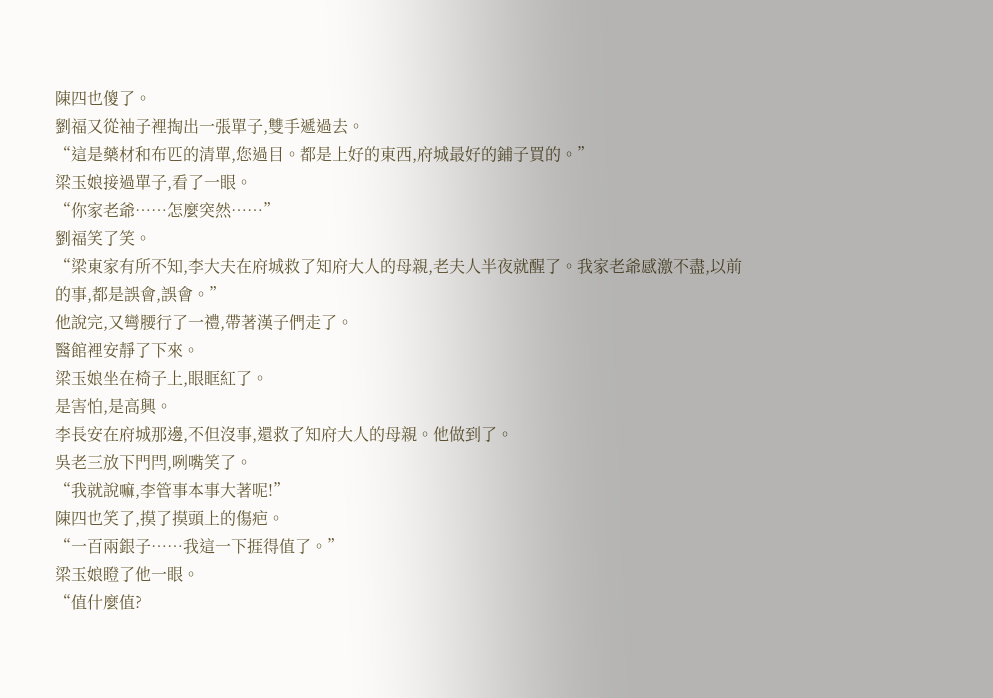陳四也傻了。
劉福又從袖子裡掏出一張單子,雙手遞過去。
“這是藥材和布匹的清單,您過目。都是上好的東西,府城最好的鋪子買的。”
梁玉娘接過單子,看了一眼。
“你家老爺……怎麼突然……”
劉福笑了笑。
“梁東家有所不知,李大夫在府城救了知府大人的母親,老夫人半夜就醒了。我家老爺感激不盡,以前的事,都是誤會,誤會。”
他說完,又彎腰行了一禮,帶著漢子們走了。
醫館裡安靜了下來。
梁玉娘坐在椅子上,眼眶紅了。
是害怕,是高興。
李長安在府城那邊,不但沒事,還救了知府大人的母親。他做到了。
吳老三放下門閂,咧嘴笑了。
“我就說嘛,李管事本事大著呢!”
陳四也笑了,摸了摸頭上的傷疤。
“一百兩銀子……我這一下捱得值了。”
梁玉娘瞪了他一眼。
“值什麼值?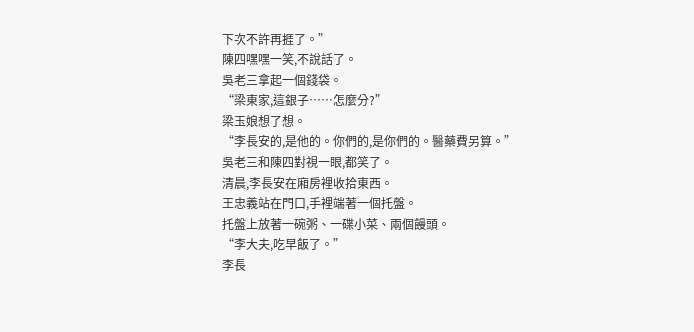下次不許再捱了。”
陳四嘿嘿一笑,不說話了。
吳老三拿起一個錢袋。
“梁東家,這銀子……怎麼分?”
梁玉娘想了想。
“李長安的,是他的。你們的,是你們的。醫藥費另算。”
吳老三和陳四對視一眼,都笑了。
清晨,李長安在廂房裡收拾東西。
王忠義站在門口,手裡端著一個托盤。
托盤上放著一碗粥、一碟小菜、兩個饅頭。
“李大夫,吃早飯了。”
李長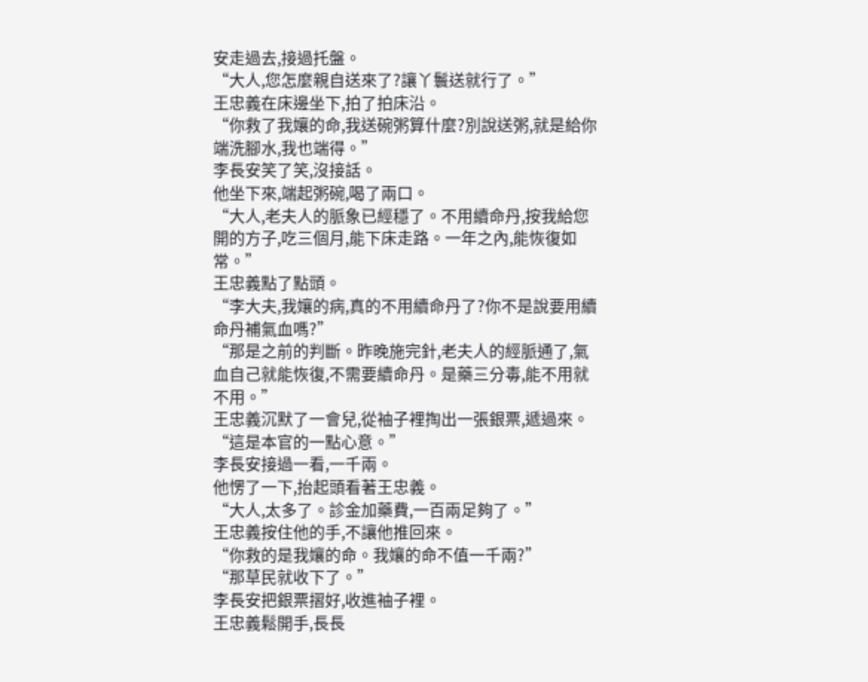安走過去,接過托盤。
“大人,您怎麼親自送來了?讓丫鬟送就行了。”
王忠義在床邊坐下,拍了拍床沿。
“你救了我孃的命,我送碗粥算什麼?別說送粥,就是給你端洗腳水,我也端得。”
李長安笑了笑,沒接話。
他坐下來,端起粥碗,喝了兩口。
“大人,老夫人的脈象已經穩了。不用續命丹,按我給您開的方子,吃三個月,能下床走路。一年之內,能恢復如常。”
王忠義點了點頭。
“李大夫,我孃的病,真的不用續命丹了?你不是說要用續命丹補氣血嗎?”
“那是之前的判斷。昨晚施完針,老夫人的經脈通了,氣血自己就能恢復,不需要續命丹。是藥三分毒,能不用就不用。”
王忠義沉默了一會兒,從袖子裡掏出一張銀票,遞過來。
“這是本官的一點心意。”
李長安接過一看,一千兩。
他愣了一下,抬起頭看著王忠義。
“大人,太多了。診金加藥費,一百兩足夠了。”
王忠義按住他的手,不讓他推回來。
“你救的是我孃的命。我孃的命不值一千兩?”
“那草民就收下了。”
李長安把銀票摺好,收進袖子裡。
王忠義鬆開手,長長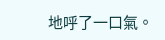地呼了一口氣。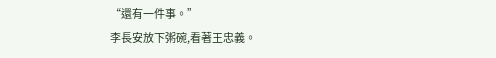“還有一件事。”
李長安放下粥碗,看著王忠義。